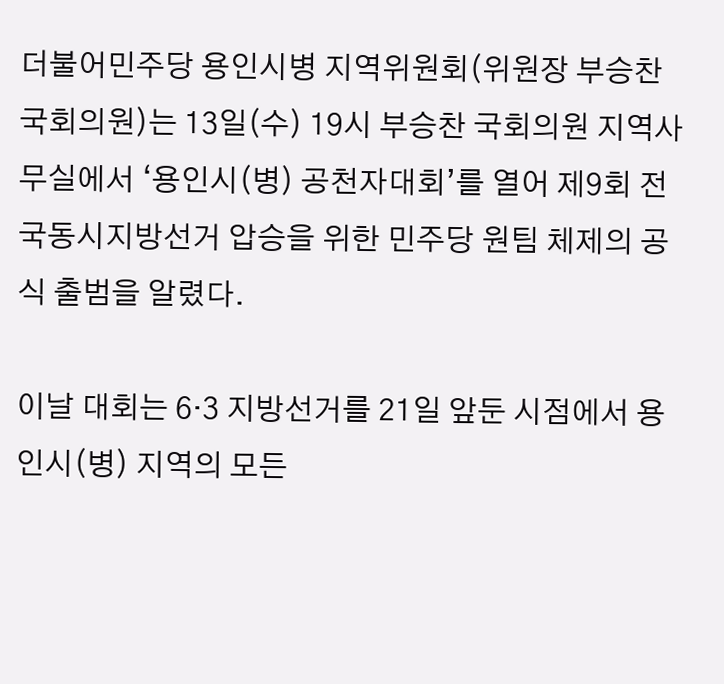더불어민주당 용인시병 지역위원회(위원장 부승찬 국회의원)는 13일(수) 19시 부승찬 국회의원 지역사무실에서 ‘용인시(병) 공천자대회’를 열어 제9회 전국동시지방선거 압승을 위한 민주당 원팀 체제의 공식 출범을 알렸다.

이날 대회는 6·3 지방선거를 21일 앞둔 시점에서 용인시(병) 지역의 모든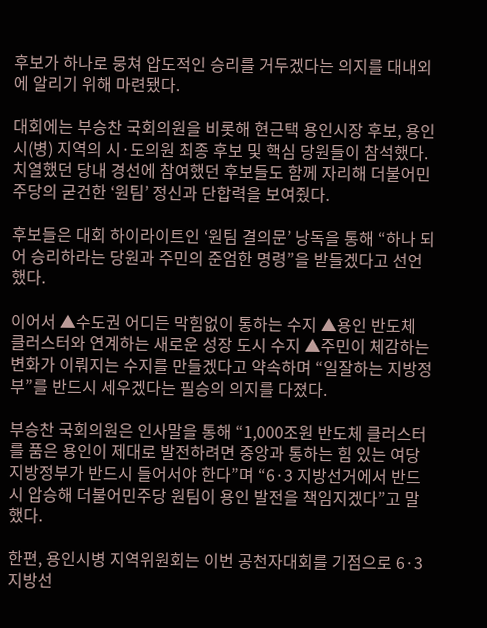후보가 하나로 뭉쳐 압도적인 승리를 거두겠다는 의지를 대내외에 알리기 위해 마련됐다.

대회에는 부승찬 국회의원을 비롯해 현근택 용인시장 후보, 용인시(병) 지역의 시·도의원 최종 후보 및 핵심 당원들이 참석했다. 치열했던 당내 경선에 참여했던 후보들도 함께 자리해 더불어민주당의 굳건한 ‘원팀’ 정신과 단합력을 보여줬다.

후보들은 대회 하이라이트인 ‘원팀 결의문’ 낭독을 통해 “하나 되어 승리하라는 당원과 주민의 준엄한 명령”을 받들겠다고 선언했다.

이어서 ▲수도권 어디든 막힘없이 통하는 수지 ▲용인 반도체 클러스터와 연계하는 새로운 성장 도시 수지 ▲주민이 체감하는 변화가 이뤄지는 수지를 만들겠다고 약속하며 “일잘하는 지방정부”를 반드시 세우겠다는 필승의 의지를 다졌다.

부승찬 국회의원은 인사말을 통해 “1,000조원 반도체 클러스터를 품은 용인이 제대로 발전하려면 중앙과 통하는 힘 있는 여당 지방정부가 반드시 들어서야 한다”며 “6·3 지방선거에서 반드시 압승해 더불어민주당 원팀이 용인 발전을 책임지겠다”고 말했다.

한편, 용인시병 지역위원회는 이번 공천자대회를 기점으로 6·3 지방선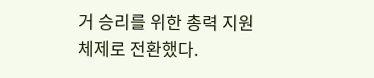거 승리를 위한 총력 지원 체제로 전환했다.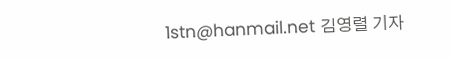1stn@hanmail.net 김영렬 기자